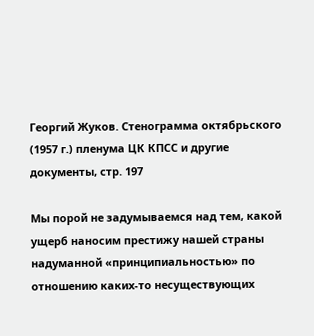Георгий Жуков. Стенограмма октябрьского (1957 г.) пленума ЦК КПСС и другие документы, стр. 197

Мы порой не задумываемся над тем, какой ущерб наносим престижу нашей страны надуманной «принципиальностью» по отношению каких-то несуществующих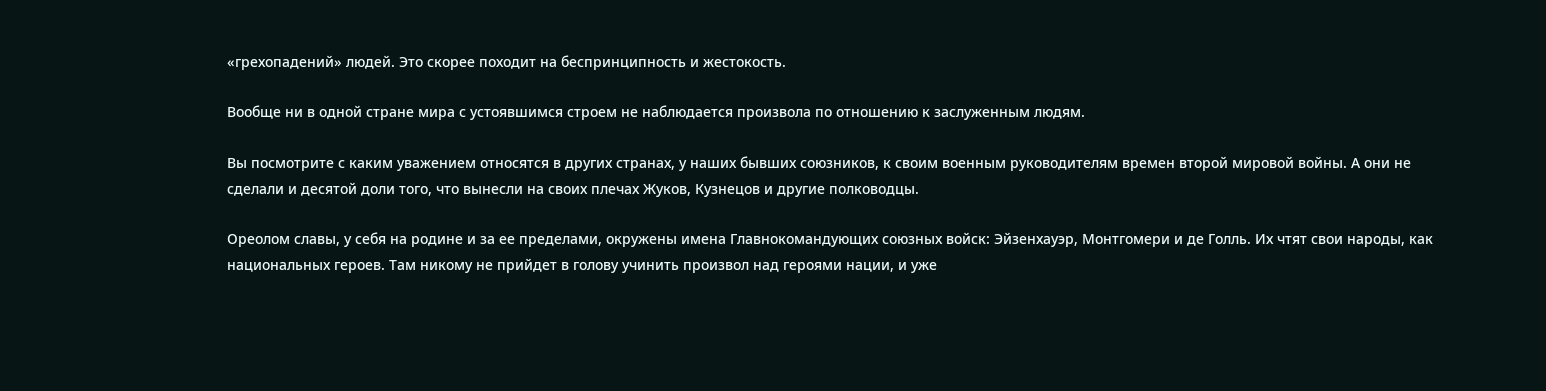«грехопадений» людей. Это скорее походит на беспринципность и жестокость.

Вообще ни в одной стране мира с устоявшимся строем не наблюдается произвола по отношению к заслуженным людям.

Вы посмотрите с каким уважением относятся в других странах, у наших бывших союзников, к своим военным руководителям времен второй мировой войны. А они не сделали и десятой доли того, что вынесли на своих плечах Жуков, Кузнецов и другие полководцы.

Ореолом славы, у себя на родине и за ее пределами, окружены имена Главнокомандующих союзных войск: Эйзенхауэр, Монтгомери и де Голль. Их чтят свои народы, как национальных героев. Там никому не прийдет в голову учинить произвол над героями нации, и уже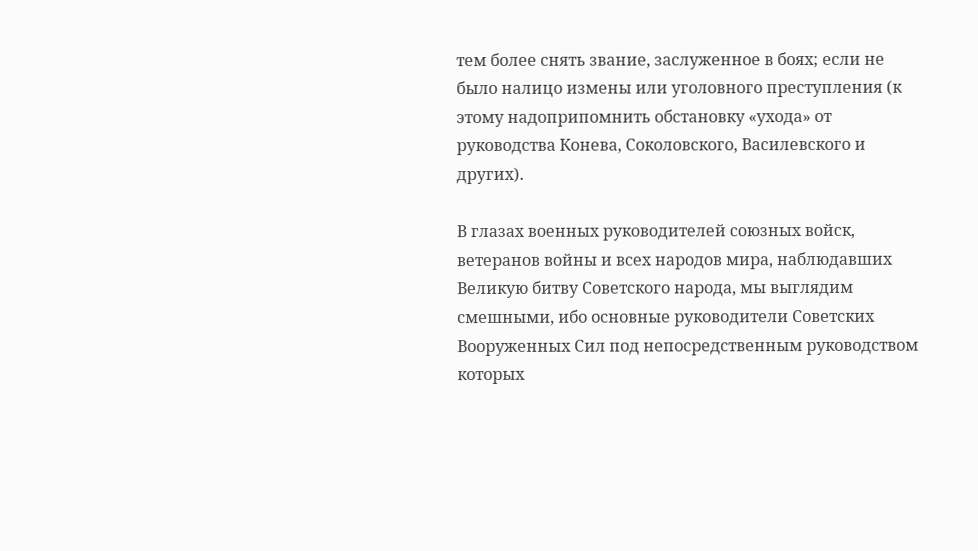тем более снять звание, заслуженное в боях; если не было налицо измены или уголовного преступления (к этому надоприпомнить обстановку «ухода» от руководства Конева, Соколовского, Василевского и других).

В глазах военных руководителей союзных войск, ветеранов войны и всех народов мира, наблюдавших Великую битву Советского народа, мы выглядим смешными, ибо основные руководители Советских Вооруженных Сил под непосредственным руководством которых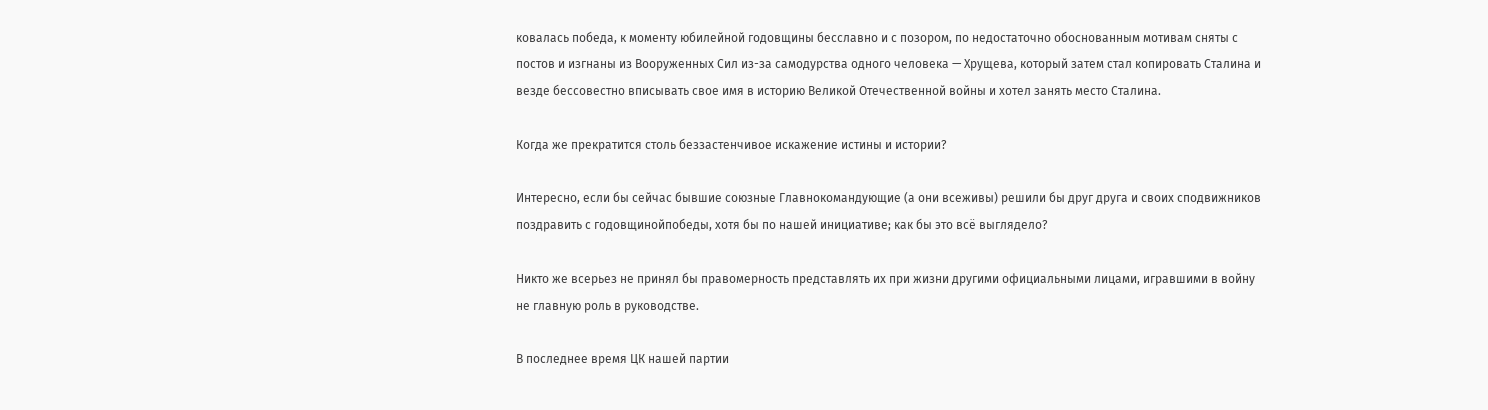ковалась победа, к моменту юбилейной годовщины бесславно и с позором, по недостаточно обоснованным мотивам сняты с постов и изгнаны из Вооруженных Сил из-за самодурства одного человека — Хрущева, который затем стал копировать Сталина и везде бессовестно вписывать свое имя в историю Великой Отечественной войны и хотел занять место Сталина.

Когда же прекратится столь беззастенчивое искажение истины и истории?

Интересно, если бы сейчас бывшие союзные Главнокомандующие (а они всеживы) решили бы друг друга и своих сподвижников поздравить с годовщинойпобеды, хотя бы по нашей инициативе; как бы это всё выглядело?

Никто же всерьез не принял бы правомерность представлять их при жизни другими официальными лицами, игравшими в войну не главную роль в руководстве.

В последнее время ЦК нашей партии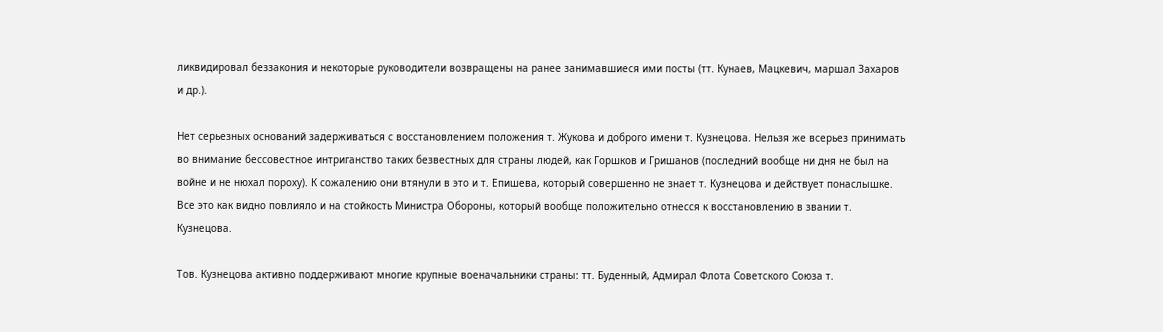ликвидировал беззакония и некоторые руководители возвращены на ранее занимавшиеся ими посты (тт. Кунаев, Мацкевич, маршал Захаров и др.).

Нет серьезных оснований задерживаться с восстановлением положения т. Жукова и доброго имени т. Кузнецова. Нельзя же всерьез принимать во внимание бессовестное интриганство таких безвестных для страны людей, как Горшков и Гришанов (последний вообще ни дня не был на войне и не нюхал пороху). К сожалению они втянули в это и т. Епишева, который совершенно не знает т. Кузнецова и действует понаслышке. Все это как видно повлияло и на стойкость Министра Обороны, который вообще положительно отнесся к восстановлению в звании т. Кузнецова.

Тов. Кузнецова активно поддерживают многие крупные военачальники страны: тт. Буденный, Адмирал Флота Советского Союза т.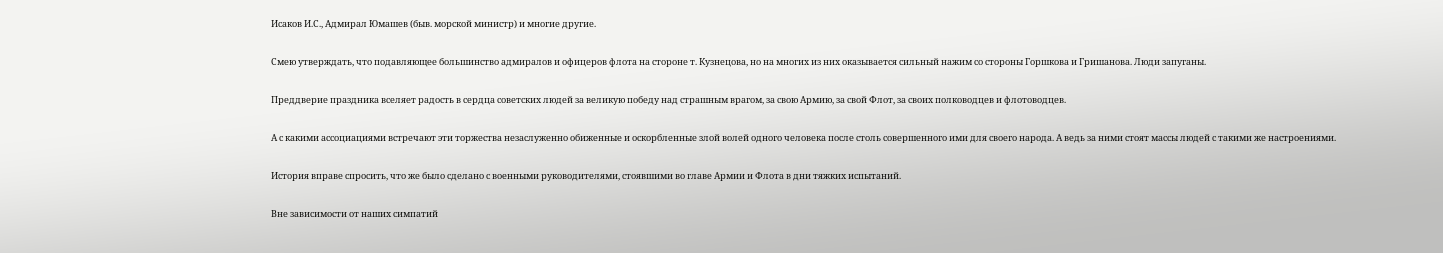Исаков И.С., Адмирал Юмашев (быв. морской министр) и многие другие.

Смею утверждать, что подавляющее большинство адмиралов и офицеров флота на стороне т. Кузнецова, но на многих из них оказывается сильный нажим со стороны Горшкова и Гришанова. Люди запуганы.

Преддверие праздника вселяет радость в сердца советских людей за великую победу над страшным врагом, за свою Армию, за свой Флот, за своих полководцев и флотоводцев.

А с какими ассоциациями встречают эти торжества незаслуженно обиженные и оскорбленные злой волей одного человека после столь совершенного ими для своего народа. А ведь за ними стоят массы людей с такими же настроениями.

История вправе спросить, что же было сделано с военными руководителями, стоявшими во главе Армии и Флота в дни тяжких испытаний.

Вне зависимости от наших симпатий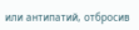или антипатий, отбросив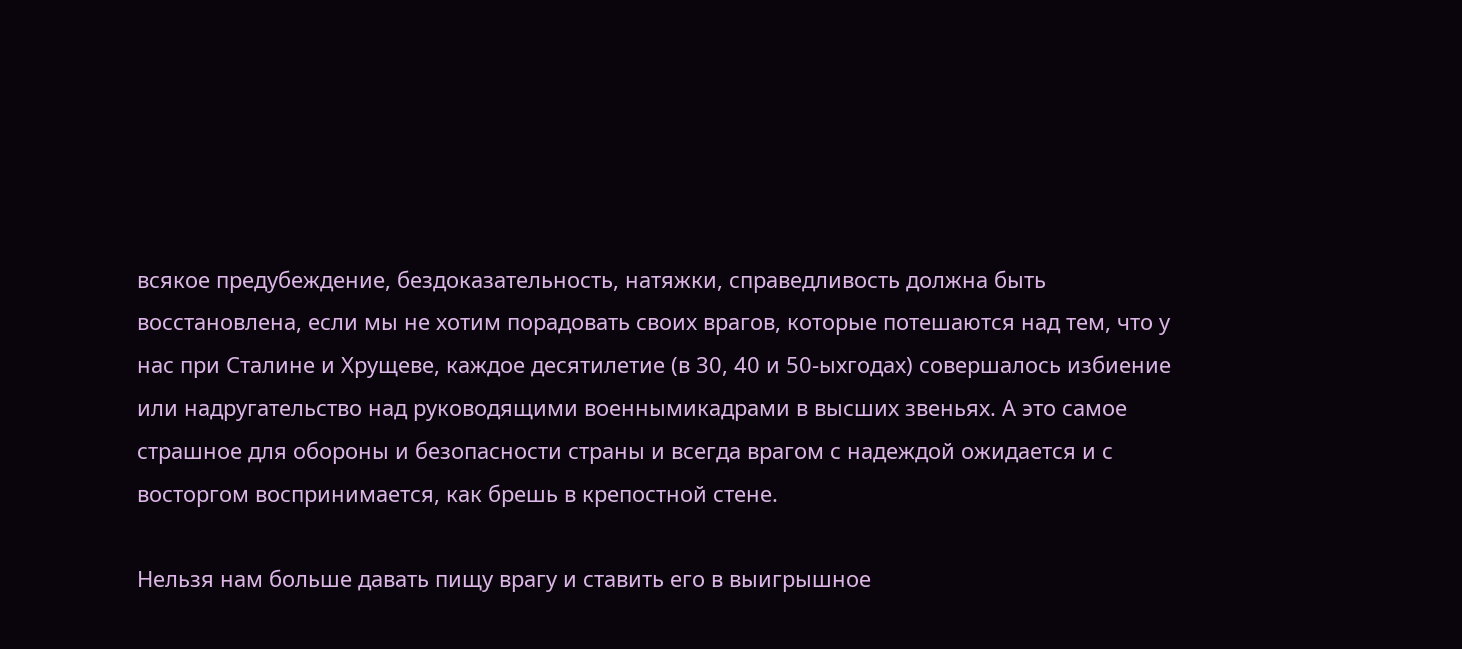всякое предубеждение, бездоказательность, натяжки, справедливость должна быть восстановлена, если мы не хотим порадовать своих врагов, которые потешаются над тем, что у нас при Сталине и Хрущеве, каждое десятилетие (в 30, 40 и 50-ыхгодах) совершалось избиение или надругательство над руководящими военнымикадрами в высших звеньях. А это самое страшное для обороны и безопасности страны и всегда врагом с надеждой ожидается и с восторгом воспринимается, как брешь в крепостной стене.

Нельзя нам больше давать пищу врагу и ставить его в выигрышное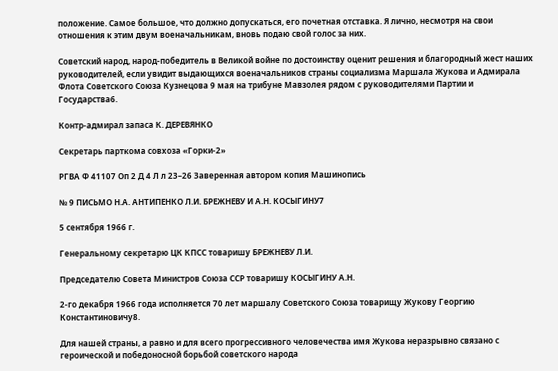положение. Самое большое, что должно допускаться, его почетная отставка. Я лично, несмотря на свои отношения к этим двум военачальникам, вновь подаю свой голос за них.

Советский народ, народ-победитель в Великой войне по достоинству оценит решения и благородный жест наших руководителей, если увидит выдающихся военачальников страны социализма Маршала Жукова и Адмирала Флота Советского Союза Кузнецова 9 мая на трибуне Мавзолея рядом с руководителями Партии и Государства6.

Контр-адмирал запаса К. ДЕРЕВЯНКО

Секретарь парткома совхоза «Горки-2»

РГВА Ф 41107 Оп 2 Д 4 Л л 23–26 Заверенная автором копия Машинопись

№ 9 ПИСЬМО Н.А. АНТИПЕНКО Л.И. БРЕЖНЕВУ И А.Н. КОСЫГИНУ7

5 сентября 1966 г.

Генеральному секретарю ЦК КПСС товаришу БРЕЖНЕВУ Л.И.

Председателю Совета Министров Союза ССР товаришу КОСЫГИНУ А.Н.

2-го декабря 1966 года исполняется 70 лет маршалу Советского Союза товарищу Жукову Георгию Константиновичу8.

Для нашей страны, а равно и для всего прогрессивного человечества имя Жукова неразрывно связано с героической и победоносной борьбой советского народа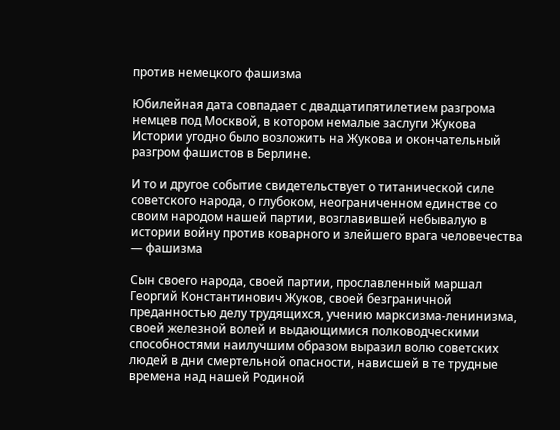против немецкого фашизма

Юбилейная дата совпадает с двадцатипятилетием разгрома немцев под Москвой, в котором немалые заслуги Жукова Истории угодно было возложить на Жукова и окончательный разгром фашистов в Берлине.

И то и другое событие свидетельствует о титанической силе советского народа, о глубоком, неограниченном единстве со своим народом нашей партии, возглавившей небывалую в истории войну против коварного и злейшего врага человечества — фашизма

Сын своего народа, своей партии, прославленный маршал Георгий Константинович Жуков, своей безграничной преданностью делу трудящихся, учению марксизма-ленинизма, своей железной волей и выдающимися полководческими способностями наилучшим образом выразил волю советских людей в дни смертельной опасности, нависшей в те трудные времена над нашей Родиной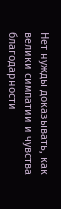Нет нужды доказывать, как велики симпатии и чувства благодарности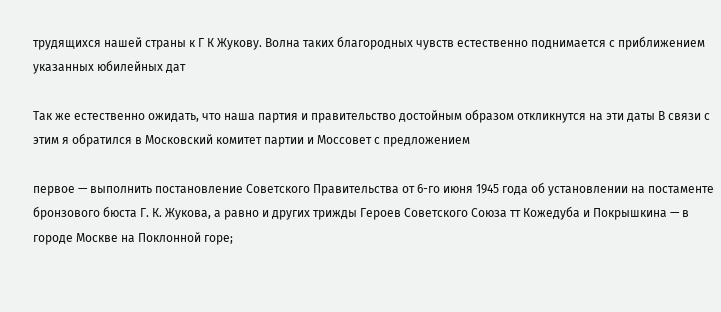трудящихся нашей страны к Г К Жукову. Волна таких благородных чувств естественно поднимается с приближением указанных юбилейных дат

Так же естественно ожидать, что наша партия и правительство достойным образом откликнутся на эти даты В связи с этим я обратился в Московский комитет партии и Моссовет с предложением

первое — выполнить постановление Советского Правительства от 6-го июня 1945 года об установлении на постаменте бронзового бюста Г. К. Жукова, а равно и других трижды Героев Советского Союза тт Кожедуба и Покрышкина — в городе Москве на Поклонной горе;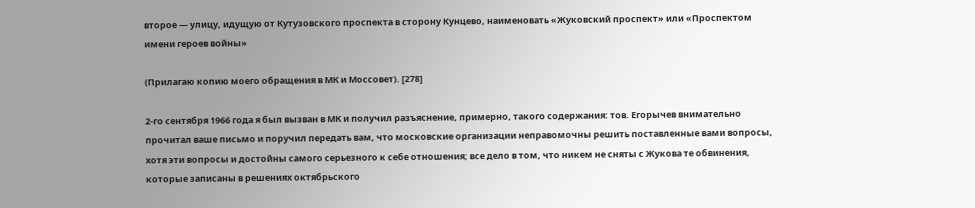второе — улицу, идущую от Кутузовского проспекта в сторону Кунцево, наименовать «Жуковский проспект» или «Проспектом имени героев войны»

(Прилагаю копию моего обращения в МК и Моссовет). [278]

2-го сентября 1966 года я был вызван в МК и получил разъяснение, примерно, такого содержания: тов. Егорычев внимательно прочитал ваше письмо и поручил передать вам, что московские организации неправомочны решить поставленные вами вопросы, хотя эти вопросы и достойны самого серьезного к себе отношения; все дело в том, что никем не сняты с Жукова те обвинения, которые записаны в решениях октябрьского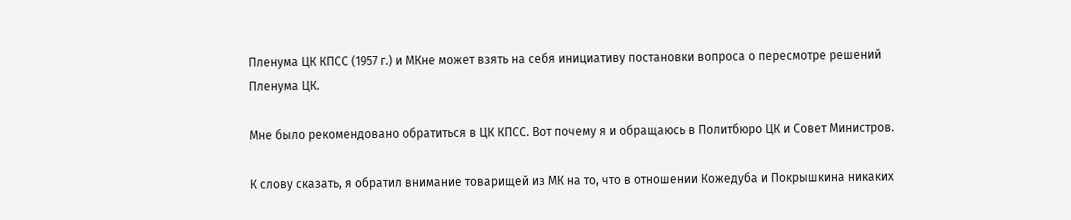Пленума ЦК КПСС (1957 г.) и МКне может взять на себя инициативу постановки вопроса о пересмотре решений Пленума ЦК.

Мне было рекомендовано обратиться в ЦК КПСС. Вот почему я и обращаюсь в Политбюро ЦК и Совет Министров.

К слову сказать, я обратил внимание товарищей из МК на то, что в отношении Кожедуба и Покрышкина никаких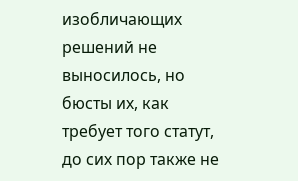изобличающих решений не выносилось, но бюсты их, как требует того статут, до сих пор также не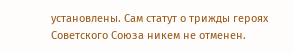установлены. Сам статут о трижды героях Советского Союза никем не отменен.